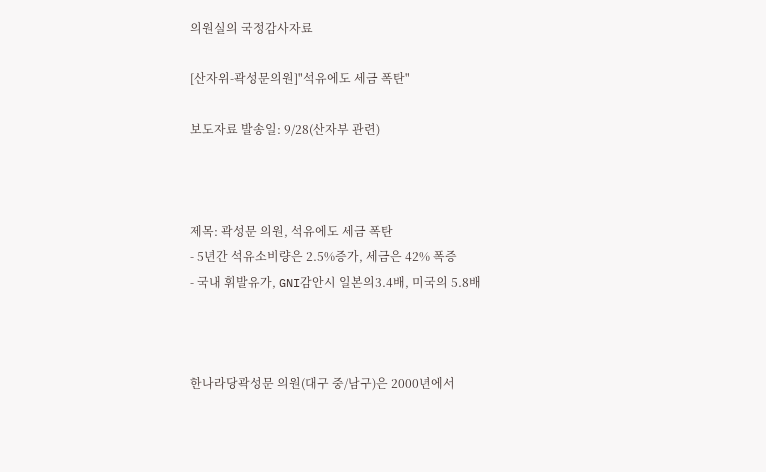의원실의 국정감사자료

[산자위-곽성문의원]"석유에도 세금 폭탄"

보도자료 발송일: 9/28(산자부 관련)



제목: 곽성문 의원, 석유에도 세금 폭탄
- 5년간 석유소비량은 2.5%증가, 세금은 42% 폭증
- 국내 휘발유가, GNI감안시 일본의3.4배, 미국의 5.8배



한나라당곽성문 의원(대구 중/남구)은 2000년에서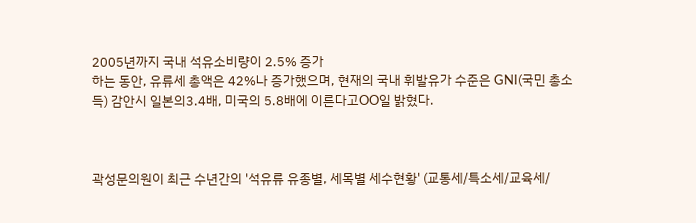2005년까지 국내 석유소비량이 2.5% 증가
하는 동안, 유류세 총액은 42%나 증가했으며, 현재의 국내 휘발유가 수준은 GNI(국민 총소
득) 감안시 일본의3.4배, 미국의 5.8배에 이른다고OO일 밝혔다.



곽성문의원이 최근 수년간의 '석유류 유종별, 세목별 세수현황' (교통세/특소세/교육세/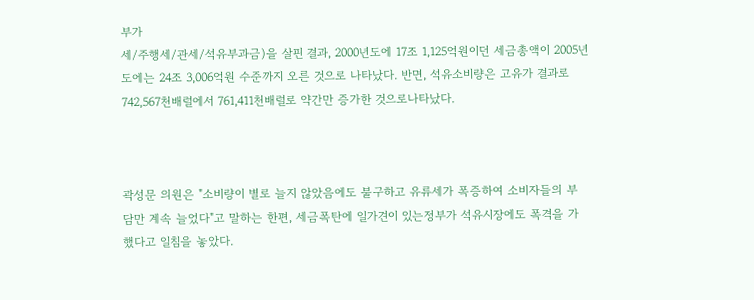부가
세/주행세/관세/석유부과금)을 살핀 결과, 2000년도에 17조 1,125억원이던 세금총액이 2005년
도에는 24조 3,006억원 수준까지 오른 것으로 나타났다. 반면, 석유소비량은 고유가 결과로
742,567천배럴에서 761,411천배럴로 약간만 증가한 것으로나타났다.



곽성문 의원은 "소비량이 별로 늘지 않았음에도 불구하고 유류세가 폭증하여 소비자들의 부
담만 계속 늘었다"고 말하는 한편, 세금폭탄에 일가견이 있는정부가 석유시장에도 폭격을 가
했다고 일침을 놓았다.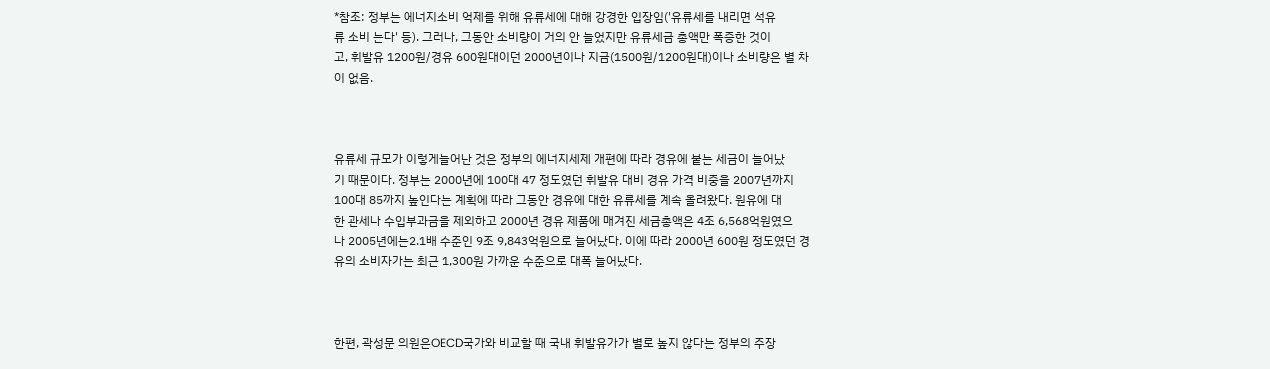*참조: 정부는 에너지소비 억제를 위해 유류세에 대해 강경한 입장임('유류세를 내리면 석유
류 소비 는다' 등). 그러나, 그동안 소비량이 거의 안 늘었지만 유류세금 총액만 폭증한 것이
고, 휘발유 1200원/경유 600원대이던 2000년이나 지금(1500원/1200원대)이나 소비량은 별 차
이 없음.



유류세 규모가 이렇게늘어난 것은 정부의 에너지세제 개편에 따라 경유에 붙는 세금이 늘어났
기 때문이다. 정부는 2000년에 100대 47 정도였던 휘발유 대비 경유 가격 비중을 2007년까지
100대 85까지 높인다는 계획에 따라 그동안 경유에 대한 유류세를 계속 올려왔다. 원유에 대
한 관세나 수입부과금을 제외하고 2000년 경유 제품에 매겨진 세금총액은 4조 6,568억원였으
나 2005년에는2.1배 수준인 9조 9,843억원으로 늘어났다. 이에 따라 2000년 600원 정도였던 경
유의 소비자가는 최근 1,300원 가까운 수준으로 대폭 늘어났다.



한편, 곽성문 의원은OECD국가와 비교할 때 국내 휘발유가가 별로 높지 않다는 정부의 주장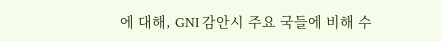에 대해, GNI 감안시 주요 국들에 비해 수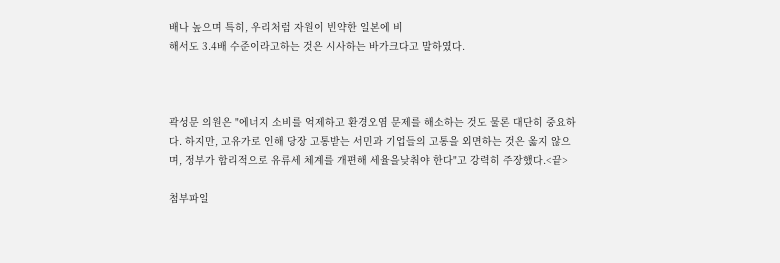배나 높으며 특히, 우리처럼 자원이 빈약한 일본에 비
해서도 3.4배 수준이라고하는 것은 시사하는 바가크다고 말하였다.



곽성문 의원은 "에너지 소비를 억제하고 환경오염 문제를 해소하는 것도 물론 대단히 중요하
다. 하지만, 고유가로 인해 당장 고통받는 서민과 기업들의 고통을 외면하는 것은 옳지 않으
며, 정부가 합리적으로 유류세 체계를 개편해 세율을낮춰야 한다"고 강력히 주장했다.<끝>

첨부파일